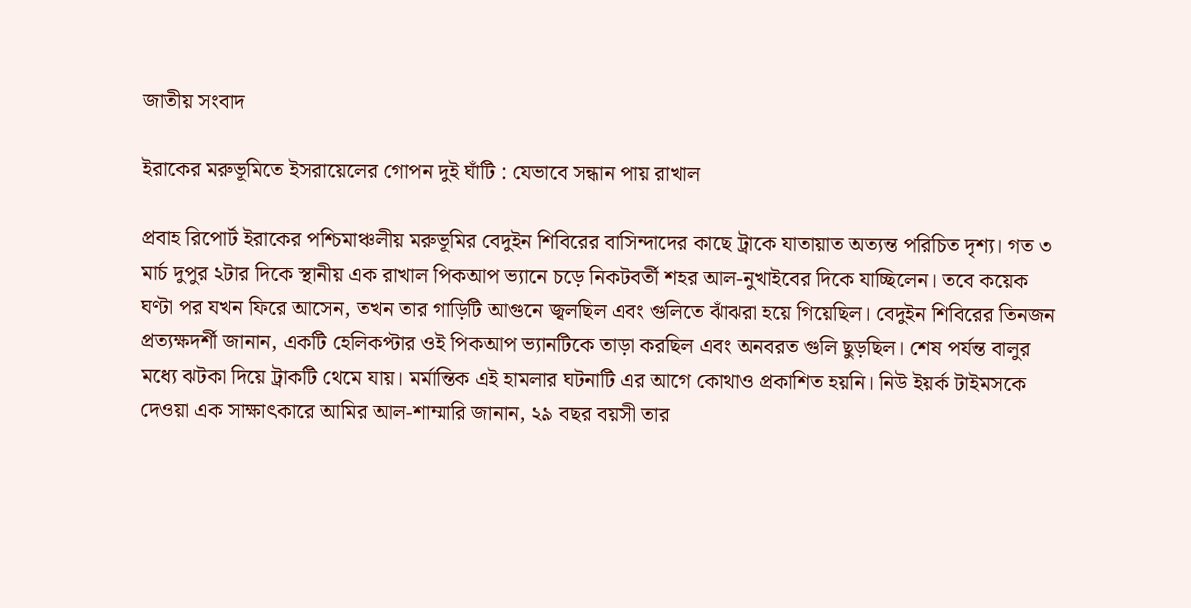জাতীয় সংবাদ

ইরাকের মরুভূমিতে ইসরায়েলের গোপন দুই ঘাঁটি : যেভাবে সন্ধান পায় রাখাল

প্রবাহ রিপোর্ট ইরাকের পশ্চিমাঞ্চলীয় মরুভূমির বেদুইন শিবিরের বাসিন্দাদের কাছে ট্রাকে যাতায়াত অত্যন্ত পরিচিত দৃশ্য। গত ৩ মার্চ দুপুর ২টার দিকে স্থানীয় এক রাখাল পিকআপ ভ্যানে চড়ে নিকটবর্তী শহর আল-নুখাইবের দিকে যাচ্ছিলেন। তবে কয়েক ঘণ্টা পর যখন ফিরে আসেন, তখন তার গাড়িটি আগুনে জ্বলছিল এবং গুলিতে ঝাঁঝরা হয়ে গিয়েছিল। বেদুইন শিবিরের তিনজন প্রত্যক্ষদর্শী জানান, একটি হেলিকপ্টার ওই পিকআপ ভ্যানটিকে তাড়া করছিল এবং অনবরত গুলি ছুড়ছিল। শেষ পর্যন্ত বালুর মধ্যে ঝটকা দিয়ে ট্রাকটি থেমে যায়। মর্মান্তিক এই হামলার ঘটনাটি এর আগে কোথাও প্রকাশিত হয়নি। নিউ ইয়র্ক টাইমসকে দেওয়া এক সাক্ষাৎকারে আমির আল-শাম্মারি জানান, ২৯ বছর বয়সী তার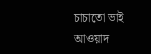চাচাতো ভাই আওয়াদ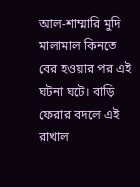আল-শাম্মারি মুদি মালামাল কিনতে বের হওয়ার পর এই ঘটনা ঘটে। বাড়ি ফেরার বদলে এই রাখাল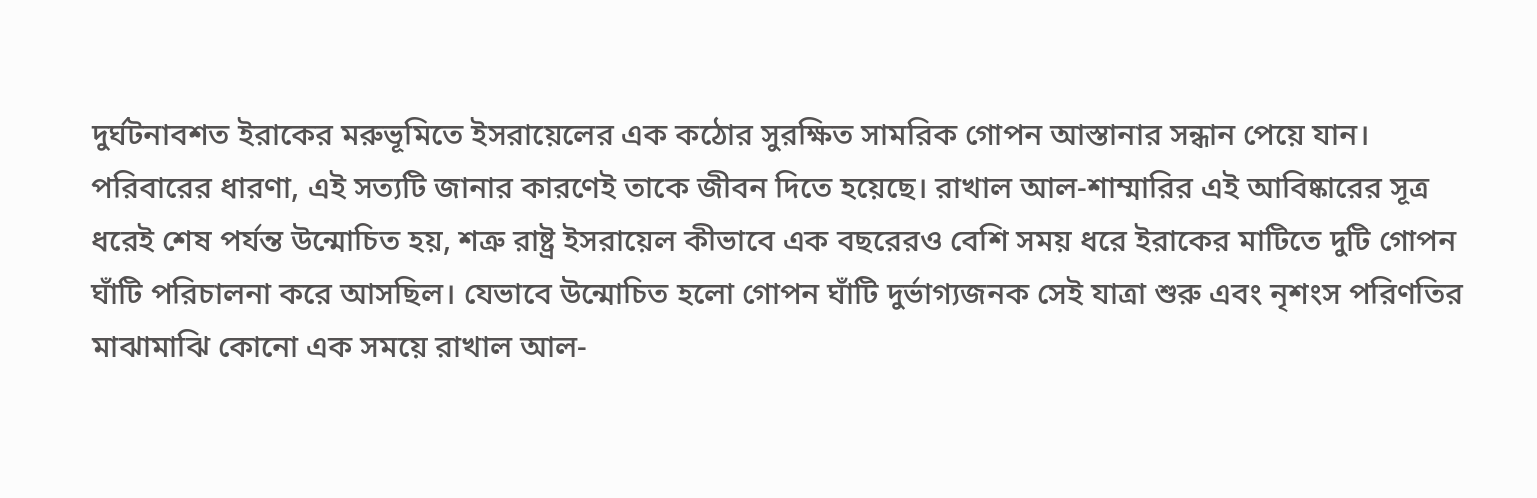দুর্ঘটনাবশত ইরাকের মরুভূমিতে ইসরায়েলের এক কঠোর সুরক্ষিত সামরিক গোপন আস্তানার সন্ধান পেয়ে যান। পরিবারের ধারণা, এই সত্যটি জানার কারণেই তাকে জীবন দিতে হয়েছে। রাখাল আল-শাম্মারির এই আবিষ্কারের সূত্র ধরেই শেষ পর্যন্ত উন্মোচিত হয়, শত্রু রাষ্ট্র ইসরায়েল কীভাবে এক বছরেরও বেশি সময় ধরে ইরাকের মাটিতে দুটি গোপন ঘাঁটি পরিচালনা করে আসছিল। যেভাবে উন্মোচিত হলো গোপন ঘাঁটি দুর্ভাগ্যজনক সেই যাত্রা শুরু এবং নৃশংস পরিণতির মাঝামাঝি কোনো এক সময়ে রাখাল আল-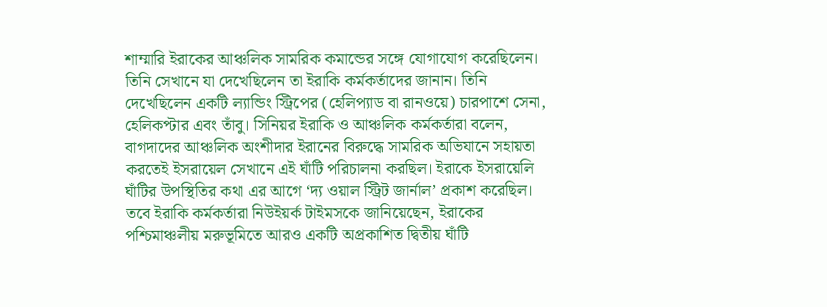শাম্মারি ইরাকের আঞ্চলিক সামরিক কমান্ডের সঙ্গে যোগাযোগ করেছিলেন। তিনি সেখানে যা দেখেছিলেন তা ইরাকি কর্মকর্তাদের জানান। তিনি দেখেছিলেন একটি ল্যান্ডিং স্ট্রিপের (হেলিপ্যাড বা রানওয়ে) চারপাশে সেনা, হেলিকপ্টার এবং তাঁবু। সিনিয়র ইরাকি ও আঞ্চলিক কর্মকর্তারা বলেন, বাগদাদের আঞ্চলিক অংশীদার ইরানের বিরুদ্ধে সামরিক অভিযানে সহায়তা করতেই ইসরায়েল সেখানে এই ঘাঁটি পরিচালনা করছিল। ইরাকে ইসরায়েলি ঘাঁটির উপস্থিতির কথা এর আগে ‘দ্য ওয়াল স্ট্রিট জার্নাল’ প্রকাশ করেছিল। তবে ইরাকি কর্মকর্তারা নিউইয়র্ক টাইমসকে জানিয়েছেন, ইরাকের পশ্চিমাঞ্চলীয় মরুভূমিতে আরও একটি অপ্রকাশিত দ্বিতীয় ঘাঁটি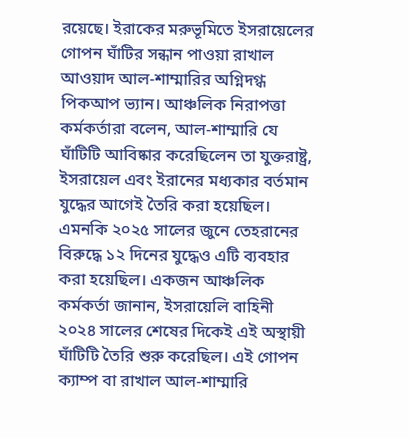রয়েছে। ইরাকের মরুভূমিতে ইসরায়েলের গোপন ঘাঁটির সন্ধান পাওয়া রাখাল আওয়াদ আল-শাম্মারির অগ্নিদগ্ধ পিকআপ ভ্যান। আঞ্চলিক নিরাপত্তা কর্মকর্তারা বলেন, আল-শাম্মারি যে ঘাঁটিটি আবিষ্কার করেছিলেন তা যুক্তরাষ্ট্র, ইসরায়েল এবং ইরানের মধ্যকার বর্তমান যুদ্ধের আগেই তৈরি করা হয়েছিল। এমনকি ২০২৫ সালের জুনে তেহরানের বিরুদ্ধে ১২ দিনের যুদ্ধেও এটি ব্যবহার করা হয়েছিল। একজন আঞ্চলিক কর্মকর্তা জানান, ইসরায়েলি বাহিনী ২০২৪ সালের শেষের দিকেই এই অস্থায়ী ঘাঁটিটি তৈরি শুরু করেছিল। এই গোপন ক্যাম্প বা রাখাল আল-শাম্মারি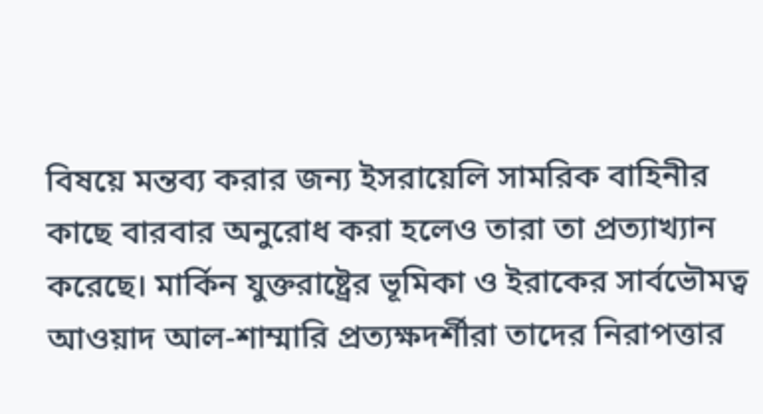বিষয়ে মন্তব্য করার জন্য ইসরায়েলি সামরিক বাহিনীর কাছে বারবার অনুরোধ করা হলেও তারা তা প্রত্যাখ্যান করেছে। মার্কিন যুক্তরাষ্ট্রের ভূমিকা ও ইরাকের সার্বভৌমত্ব আওয়াদ আল-শাম্মারি প্রত্যক্ষদর্শীরা তাদের নিরাপত্তার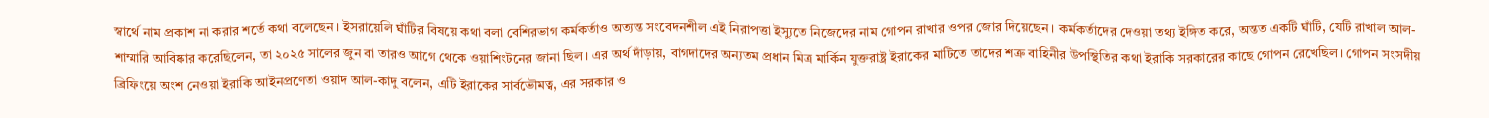স্বার্থে নাম প্রকাশ না করার শর্তে কথা বলেছেন। ইসরায়েলি ঘাঁটির বিষয়ে কথা বলা বেশিরভাগ কর্মকর্তাও অত্যন্ত সংবেদনশীল এই নিরাপত্তা ইস্যুতে নিজেদের নাম গোপন রাখার ওপর জোর দিয়েছেন। কর্মকর্তাদের দেওয়া তথ্য ইঙ্গিত করে, অন্তত একটি ঘাঁটি, যেটি রাখাল আল-শাম্মারি আবিষ্কার করেছিলেন, তা ২০২৫ সালের জুন বা তারও আগে থেকে ওয়াশিংটনের জানা ছিল। এর অর্থ দাঁড়ায়, বাগদাদের অন্যতম প্রধান মিত্র মার্কিন যুক্তরাষ্ট্র ইরাকের মাটিতে তাদের শত্রু বাহিনীর উপস্থিতির কথা ইরাকি সরকারের কাছে গোপন রেখেছিল। গোপন সংসদীয় ব্রিফিংয়ে অংশ নেওয়া ইরাকি আইনপ্রণেতা ওয়াদ আল-কাদু বলেন, এটি ইরাকের সার্বভৌমত্ব, এর সরকার ও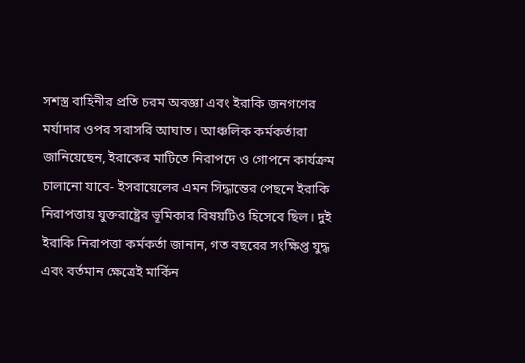সশস্ত্র বাহিনীর প্রতি চরম অবজ্ঞা এবং ইরাকি জনগণের মর্যাদার ওপর সরাসরি আঘাত। আঞ্চলিক কর্মকর্তারা জানিয়েছেন, ইরাকের মাটিতে নিরাপদে ও গোপনে কার্যক্রম চালানো যাবে- ইসরায়েলের এমন সিদ্ধান্তের পেছনে ইরাকি নিরাপত্তায় যুক্তরাষ্ট্রের ভূমিকার বিষয়টিও হিসেবে ছিল। দুই ইরাকি নিরাপত্তা কর্মকর্তা জানান, গত বছরের সংক্ষিপ্ত যুদ্ধ এবং বর্তমান ক্ষেত্রেই মার্কিন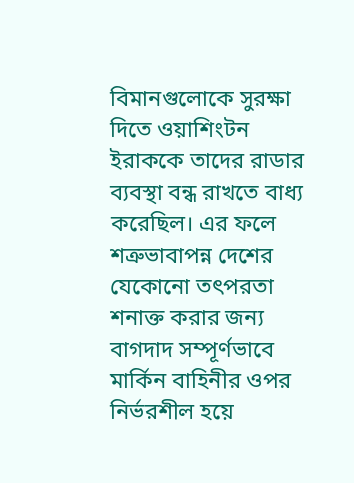বিমানগুলোকে সুরক্ষা দিতে ওয়াশিংটন ইরাককে তাদের রাডার ব্যবস্থা বন্ধ রাখতে বাধ্য করেছিল। এর ফলে শত্রুভাবাপন্ন দেশের যেকোনো তৎপরতা শনাক্ত করার জন্য বাগদাদ সম্পূর্ণভাবে মার্কিন বাহিনীর ওপর নির্ভরশীল হয়ে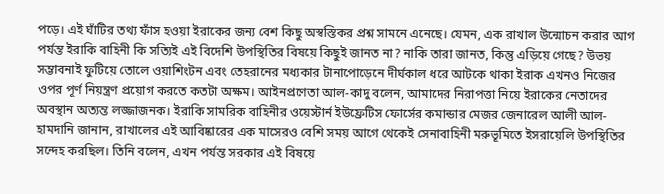পড়ে। এই ঘাঁটির তথ্য ফাঁস হওয়া ইরাকের জন্য বেশ কিছু অস্বস্তিকর প্রশ্ন সামনে এনেছে। যেমন, এক রাখাল উন্মোচন করার আগ পর্যন্ত ইরাকি বাহিনী কি সত্যিই এই বিদেশি উপস্থিতির বিষয়ে কিছুই জানত না? নাকি তারা জানত, কিন্তু এড়িয়ে গেছে? উভয় সম্ভাবনাই ফুটিয়ে তোলে ওয়াশিংটন এবং তেহরানের মধ্যকার টানাপোড়েনে দীর্ঘকাল ধরে আটকে থাকা ইরাক এখনও নিজের ওপর পূর্ণ নিয়ন্ত্রণ প্রয়োগ করতে কতটা অক্ষম। আইনপ্রণেতা আল-কাদু বলেন, আমাদের নিরাপত্তা নিয়ে ইরাকের নেতাদের অবস্থান অত্যন্ত লজ্জাজনক। ইরাকি সামরিক বাহিনীর ওয়েস্টার্ন ইউফ্রেটিস ফোর্সের কমান্ডার মেজর জেনারেল আলী আল-হামদানি জানান, রাখালের এই আবিষ্কারের এক মাসেরও বেশি সময় আগে থেকেই সেনাবাহিনী মরুভূমিতে ইসরায়েলি উপস্থিতির সন্দেহ করছিল। তিনি বলেন, এখন পর্যন্ত সরকার এই বিষয়ে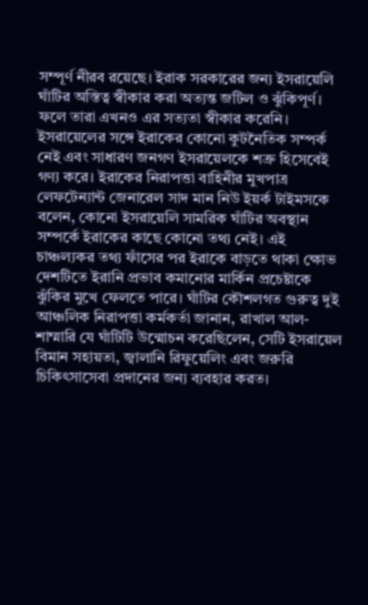সম্পূর্ণ নীরব রয়েছে। ইরাক সরকারের জন্য ইসরায়েলি ঘাঁটির অস্তিত্ব স্বীকার করা অত্যন্ত জটিল ও ঝুঁকিপূর্ণ। ফলে তারা এখনও এর সত্যতা স্বীকার করেনি। ইসরায়েলের সঙ্গে ইরাকের কোনো কুটনৈতিক সম্পর্ক নেই এবং সাধারণ জনগণ ইসরায়েলকে শত্রু হিসেবেই গণ্য করে। ইরাকের নিরাপত্তা বাহিনীর মুখপাত্র লেফটেন্যান্ট জেনারেল সাদ মান নিউ ইয়র্ক টাইমসকে বলেন, কোনো ইসরায়েলি সামরিক ঘাঁটির অবস্থান সম্পর্কে ইরাকের কাছে কোনো তথ্য নেই। এই চাঞ্চল্যকর তথ্য ফাঁসের পর ইরাকে বাড়তে থাকা ক্ষোভ দেশটিতে ইরানি প্রভাব কমানোর মার্কিন প্রচেষ্টাকে ঝুঁকির মুখে ফেলতে পারে। ঘাঁটির কৌশলগত গুরুত্ব দুই আঞ্চলিক নিরাপত্তা কর্মকর্তা জানান, রাখাল আল-শাম্মারি যে ঘাঁটিটি উন্মোচন করেছিলেন, সেটি ইসরায়েল বিমান সহায়তা, জ্বালানি রিফুয়েলিং এবং জরুরি চিকিৎসাসেবা প্রদানের জন্য ব্যবহার করত।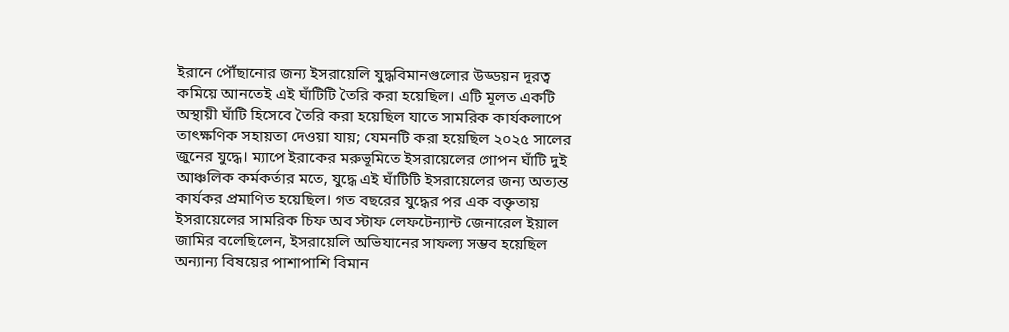ইরানে পৌঁছানোর জন্য ইসরায়েলি যুদ্ধবিমানগুলোর উড্ডয়ন দূরত্ব কমিয়ে আনতেই এই ঘাঁটিটি তৈরি করা হয়েছিল। এটি মূলত একটি অস্থায়ী ঘাঁটি হিসেবে তৈরি করা হয়েছিল যাতে সামরিক কার্যকলাপে তাৎক্ষণিক সহায়তা দেওয়া যায়; যেমনটি করা হয়েছিল ২০২৫ সালের জুনের যুদ্ধে। ম্যাপে ইরাকের মরুভূমিতে ইসরায়েলের গোপন ঘাঁটি দুই আঞ্চলিক কর্মকর্তার মতে, যুদ্ধে এই ঘাঁটিটি ইসরায়েলের জন্য অত্যন্ত কার্যকর প্রমাণিত হয়েছিল। গত বছরের যুদ্ধের পর এক বক্তৃতায় ইসরায়েলের সামরিক চিফ অব স্টাফ লেফটেন্যান্ট জেনারেল ইয়াল জামির বলেছিলেন, ইসরায়েলি অভিযানের সাফল্য সম্ভব হয়েছিল অন্যান্য বিষয়ের পাশাপাশি বিমান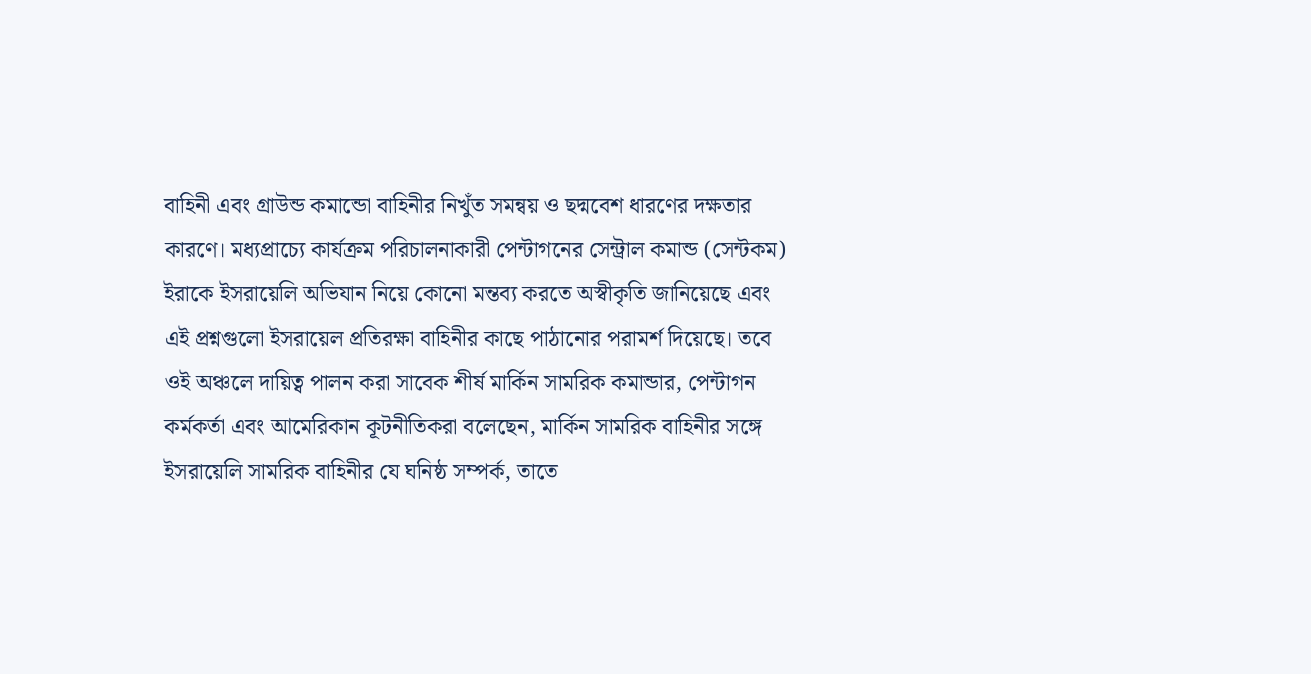বাহিনী এবং গ্রাউন্ড কমান্ডো বাহিনীর নিখুঁত সমন্বয় ও ছদ্মবেশ ধারণের দক্ষতার কারণে। মধ্যপ্রাচ্যে কার্যক্রম পরিচালনাকারী পেন্টাগনের সেন্ট্রাল কমান্ড (সেন্টকম) ইরাকে ইসরায়েলি অভিযান নিয়ে কোনো মন্তব্য করতে অস্বীকৃতি জানিয়েছে এবং এই প্রশ্নগুলো ইসরায়েল প্রতিরক্ষা বাহিনীর কাছে পাঠানোর পরামর্শ দিয়েছে। তবে ওই অঞ্চলে দায়িত্ব পালন করা সাবেক শীর্ষ মার্কিন সামরিক কমান্ডার, পেন্টাগন কর্মকর্তা এবং আমেরিকান কূটনীতিকরা বলেছেন, মার্কিন সামরিক বাহিনীর সঙ্গে ইসরায়েলি সামরিক বাহিনীর যে ঘনিষ্ঠ সম্পর্ক, তাতে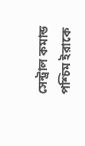সেন্ট্রাল কমান্ড পশ্চিম ইরাকে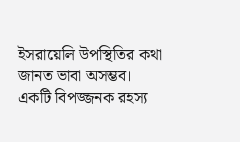ইসরায়েলি উপস্থিতির কথা জানত ভাবা অসম্ভব। একটি বিপজ্জনক রহস্য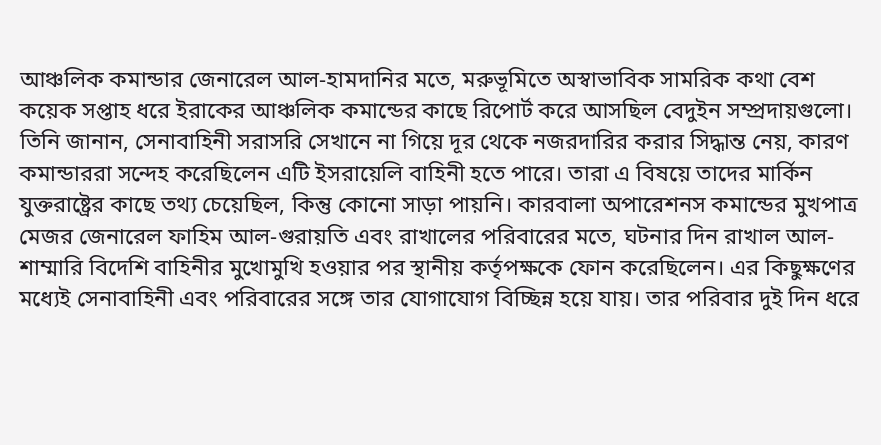আঞ্চলিক কমান্ডার জেনারেল আল-হামদানির মতে, মরুভূমিতে অস্বাভাবিক সামরিক কথা বেশ কয়েক সপ্তাহ ধরে ইরাকের আঞ্চলিক কমান্ডের কাছে রিপোর্ট করে আসছিল বেদুইন সম্প্রদায়গুলো। তিনি জানান, সেনাবাহিনী সরাসরি সেখানে না গিয়ে দূর থেকে নজরদারির করার সিদ্ধান্ত নেয়, কারণ কমান্ডাররা সন্দেহ করেছিলেন এটি ইসরায়েলি বাহিনী হতে পারে। তারা এ বিষয়ে তাদের মার্কিন যুক্তরাষ্ট্রের কাছে তথ্য চেয়েছিল, কিন্তু কোনো সাড়া পায়নি। কারবালা অপারেশনস কমান্ডের মুখপাত্র মেজর জেনারেল ফাহিম আল-গুরায়তি এবং রাখালের পরিবারের মতে, ঘটনার দিন রাখাল আল-শাম্মারি বিদেশি বাহিনীর মুখোমুখি হওয়ার পর স্থানীয় কর্তৃপক্ষকে ফোন করেছিলেন। এর কিছুক্ষণের মধ্যেই সেনাবাহিনী এবং পরিবারের সঙ্গে তার যোগাযোগ বিচ্ছিন্ন হয়ে যায়। তার পরিবার দুই দিন ধরে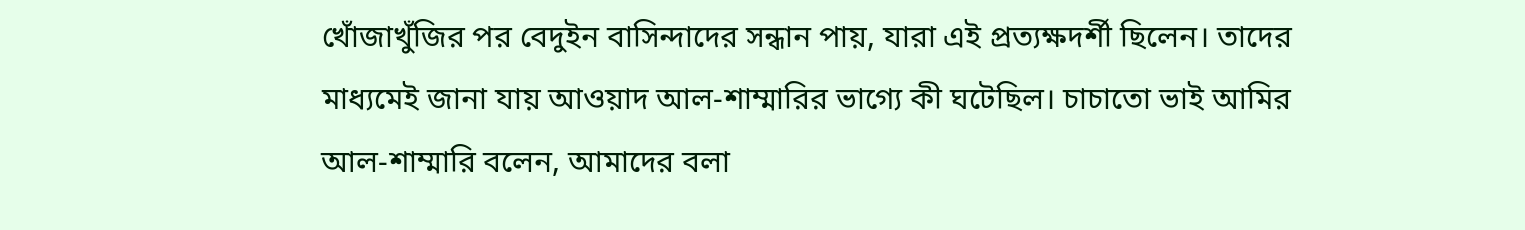খোঁজাখুঁজির পর বেদুইন বাসিন্দাদের সন্ধান পায়, যারা এই প্রত্যক্ষদর্শী ছিলেন। তাদের মাধ্যমেই জানা যায় আওয়াদ আল-শাম্মারির ভাগ্যে কী ঘটেছিল। চাচাতো ভাই আমির আল-শাম্মারি বলেন, আমাদের বলা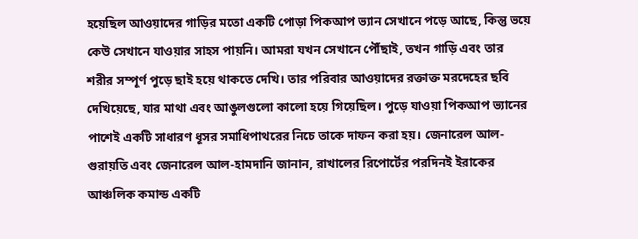হয়েছিল আওয়াদের গাড়ির মতো একটি পোড়া পিকআপ ভ্যান সেখানে পড়ে আছে, কিন্তু ভয়ে কেউ সেখানে যাওয়ার সাহস পায়নি। আমরা যখন সেখানে পৌঁছাই, তখন গাড়ি এবং তার শরীর সম্পূর্ণ পুড়ে ছাই হয়ে থাকতে দেখি। তার পরিবার আওয়াদের রক্তাক্ত মরদেহের ছবি দেখিয়েছে, যার মাথা এবং আঙুলগুলো কালো হয়ে গিয়েছিল। পুড়ে যাওয়া পিকআপ ভ্যানের পাশেই একটি সাধারণ ধূসর সমাধিপাথরের নিচে তাকে দাফন করা হয়। জেনারেল আল-গুরায়তি এবং জেনারেল আল-হামদানি জানান, রাখালের রিপোর্টের পরদিনই ইরাকের আঞ্চলিক কমান্ড একটি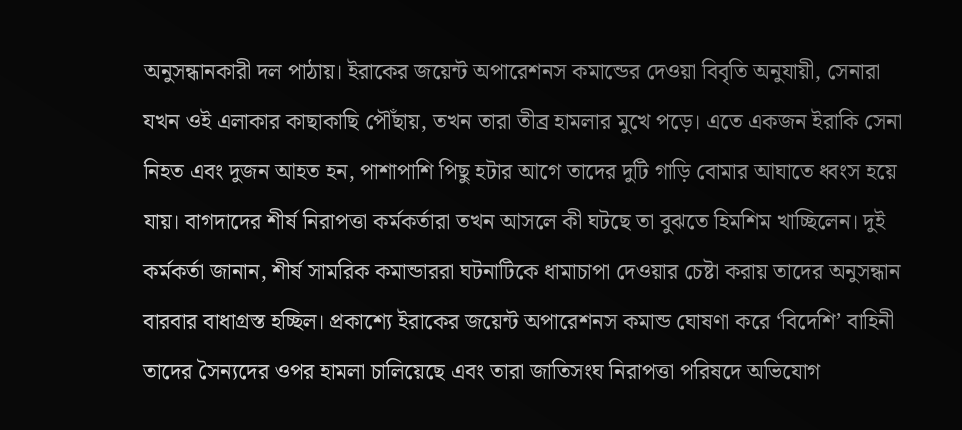অনুসন্ধানকারী দল পাঠায়। ইরাকের জয়েন্ট অপারেশনস কমান্ডের দেওয়া বিবৃতি অনুযায়ী, সেনারা যখন ওই এলাকার কাছাকাছি পৌঁছায়, তখন তারা তীব্র হামলার মুখে পড়ে। এতে একজন ইরাকি সেনা নিহত এবং দুজন আহত হন, পাশাপাশি পিছু হটার আগে তাদের দুটি গাড়ি বোমার আঘাতে ধ্বংস হয়ে যায়। বাগদাদের শীর্ষ নিরাপত্তা কর্মকর্তারা তখন আসলে কী ঘটছে তা বুঝতে হিমশিম খাচ্ছিলেন। দুই কর্মকর্তা জানান, শীর্ষ সামরিক কমান্ডাররা ঘটনাটিকে ধামাচাপা দেওয়ার চেষ্টা করায় তাদের অনুসন্ধান বারবার বাধাগ্রস্ত হচ্ছিল। প্রকাশ্যে ইরাকের জয়েন্ট অপারেশনস কমান্ড ঘোষণা করে ‘বিদেশি’ বাহিনী তাদের সৈন্যদের ওপর হামলা চালিয়েছে এবং তারা জাতিসংঘ নিরাপত্তা পরিষদে অভিযোগ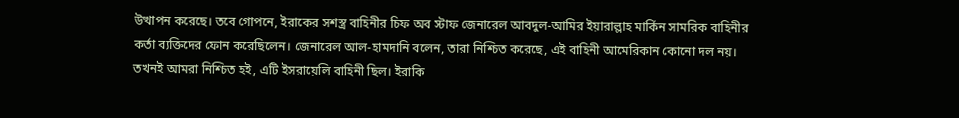উত্থাপন করেছে। তবে গোপনে, ইরাকের সশস্ত্র বাহিনীর চিফ অব স্টাফ জেনারেল আবদুল-আমির ইয়ারাল্লাহ মার্কিন সামরিক বাহিনীর কর্তা ব্যক্তিদের ফোন করেছিলেন। জেনারেল আল-হামদানি বলেন, তারা নিশ্চিত করেছে, এই বাহিনী আমেরিকান কোনো দল নয়। তখনই আমরা নিশ্চিত হই, এটি ইসরায়েলি বাহিনী ছিল। ইরাকি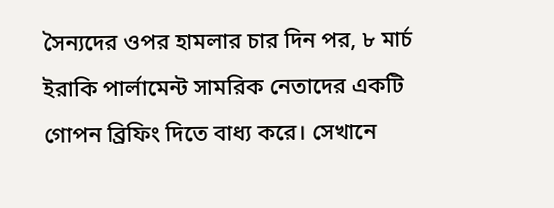সৈন্যদের ওপর হামলার চার দিন পর, ৮ মার্চ ইরাকি পার্লামেন্ট সামরিক নেতাদের একটি গোপন ব্রিফিং দিতে বাধ্য করে। সেখানে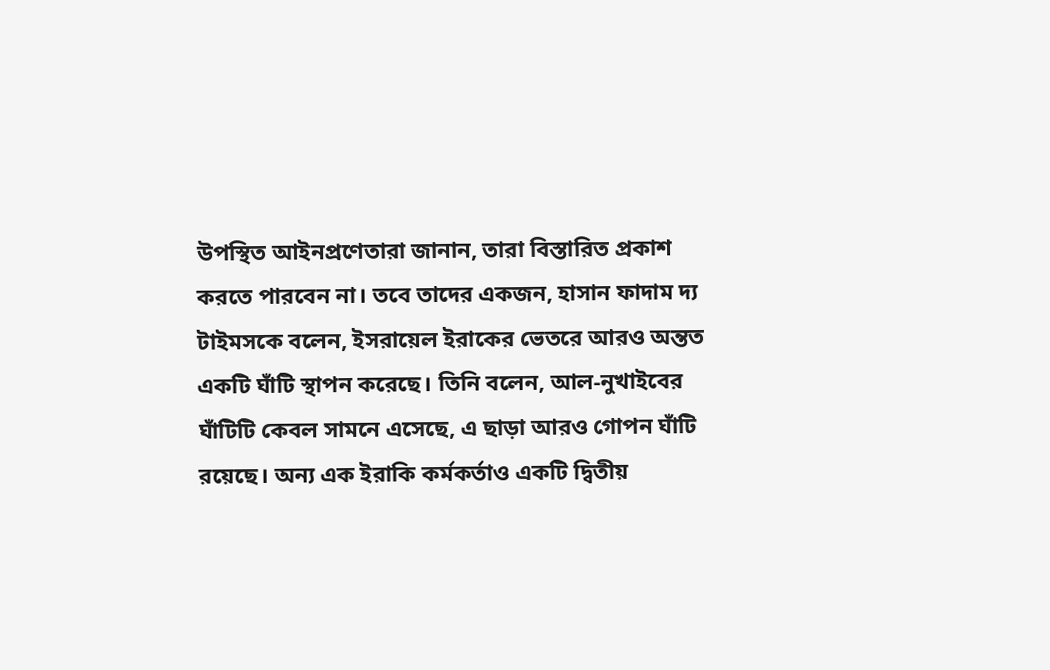উপস্থিত আইনপ্রণেতারা জানান, তারা বিস্তারিত প্রকাশ করতে পারবেন না। তবে তাদের একজন, হাসান ফাদাম দ্য টাইমসকে বলেন, ইসরায়েল ইরাকের ভেতরে আরও অন্তত একটি ঘাঁটি স্থাপন করেছে। তিনি বলেন, আল-নুখাইবের ঘাঁটিটি কেবল সামনে এসেছে, এ ছাড়া আরও গোপন ঘাঁটি রয়েছে। অন্য এক ইরাকি কর্মকর্তাও একটি দ্বিতীয়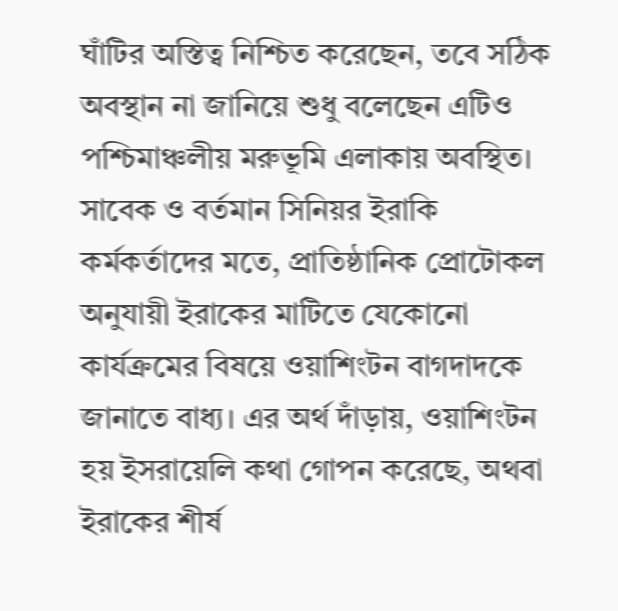ঘাঁটির অস্তিত্ব নিশ্চিত করেছেন, তবে সঠিক অবস্থান না জানিয়ে শুধু বলেছেন এটিও পশ্চিমাঞ্চলীয় মরুভূমি এলাকায় অবস্থিত। সাবেক ও বর্তমান সিনিয়র ইরাকি কর্মকর্তাদের মতে, প্রাতিষ্ঠানিক প্রোটোকল অনুযায়ী ইরাকের মাটিতে যেকোনো কার্যক্রমের বিষয়ে ওয়াশিংটন বাগদাদকে জানাতে বাধ্য। এর অর্থ দাঁড়ায়, ওয়াশিংটন হয় ইসরায়েলি কথা গোপন করেছে, অথবা ইরাকের শীর্ষ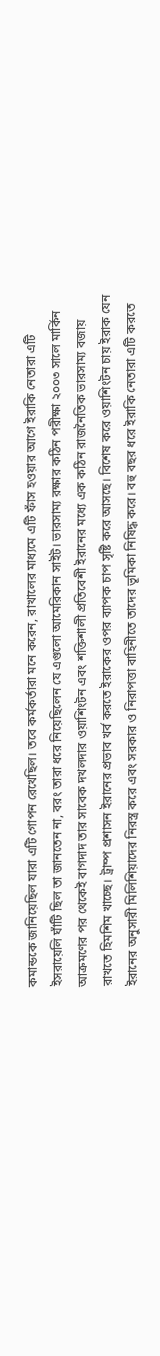কমান্ডকে জানিয়েছিল যারা এটি গোপন রেখেছিল। তবে কর্মকর্তারা মনে করেন, রাখালের মাধ্যমে এটি ফাঁস হওয়ার আগে ইরাকি নেতারা এটি ইসরায়েলি ঘাঁটি ছিল তা জানতেন না, বরং তারা ধরে নিয়েছিলেন যে এগুলো আমেরিকান সাইট। ভারসাম্য রক্ষার কঠিন পরীক্ষা ২০০৩ সালে মার্কিন আক্রমণের পর থেকেই বাগদাদ তার সাবেক দখলদার ওয়াশিংটন এবং শক্তিশালী প্রতিবেশী ইরানের মধ্যে এক কঠিন রাজনৈতিক ভারসাম্য বজায় রাখতে হিমশিম খাচ্ছে। ট্রাম্প প্রশাসন ইরানের প্রভাব খর্ব করতে ইরাকের ওপর ব্যাপক চাপ সৃষ্টি করে আসছে। বিশেষ করে ওয়াশিংটন চায় ইরাক যেন ইরানের অনুসারী মিলিশিয়াদের নিরস্ত্র করে এবং সরকার ও নিরাপত্তা বাহিনীতে তাদের ভূমিকা নিষিদ্ধ করে। বহু বছর ধরে ইরাকি নেতারা এটি করতে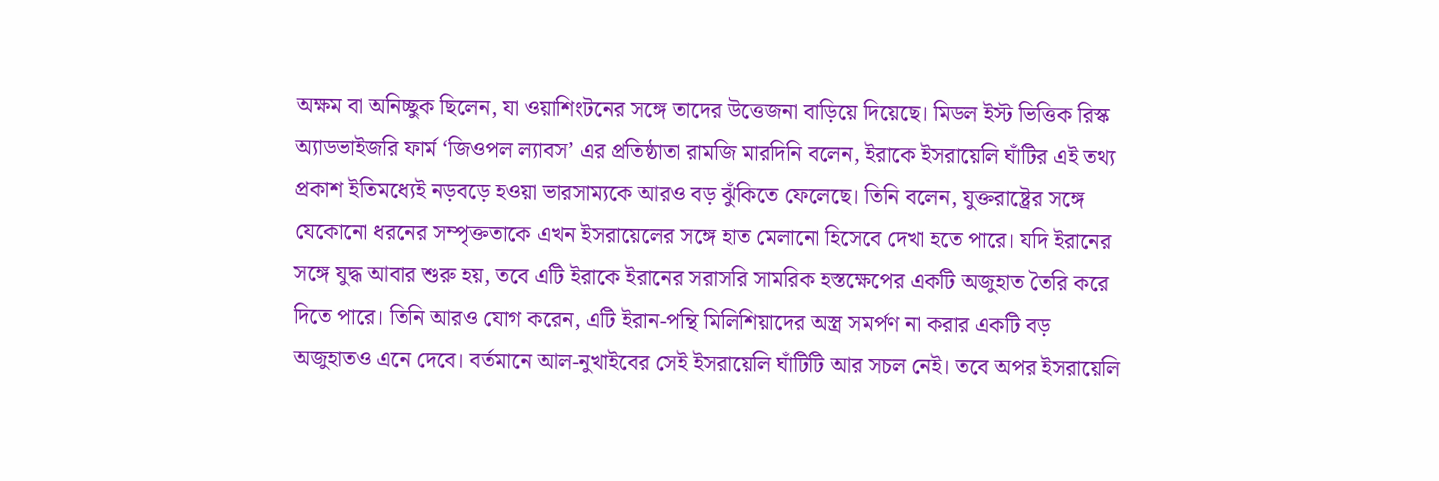অক্ষম বা অনিচ্ছুক ছিলেন, যা ওয়াশিংটনের সঙ্গে তাদের উত্তেজনা বাড়িয়ে দিয়েছে। মিডল ইস্ট ভিত্তিক রিস্ক অ্যাডভাইজরি ফার্ম ‘জিওপল ল্যাবস’ এর প্রতিষ্ঠাতা রামজি মারদিনি বলেন, ইরাকে ইসরায়েলি ঘাঁটির এই তথ্য প্রকাশ ইতিমধ্যেই নড়বড়ে হওয়া ভারসাম্যকে আরও বড় ঝুঁকিতে ফেলেছে। তিনি বলেন, যুক্তরাষ্ট্রের সঙ্গে যেকোনো ধরনের সম্পৃক্ততাকে এখন ইসরায়েলের সঙ্গে হাত মেলানো হিসেবে দেখা হতে পারে। যদি ইরানের সঙ্গে যুদ্ধ আবার শুরু হয়, তবে এটি ইরাকে ইরানের সরাসরি সামরিক হস্তক্ষেপের একটি অজুহাত তৈরি করে দিতে পারে। তিনি আরও যোগ করেন, এটি ইরান-পন্থি মিলিশিয়াদের অস্ত্র সমর্পণ না করার একটি বড় অজুহাতও এনে দেবে। বর্তমানে আল-নুখাইবের সেই ইসরায়েলি ঘাঁটিটি আর সচল নেই। তবে অপর ইসরায়েলি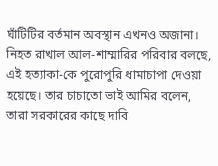ঘাঁটিটির বর্তমান অবস্থান এখনও অজানা। নিহত রাখাল আল-শাম্মারির পরিবার বলছে, এই হত্যাকা-কে পুরোপুরি ধামাচাপা দেওয়া হয়েছে। তার চাচাতো ভাই আমির বলেন, তারা সরকারের কাছে দাবি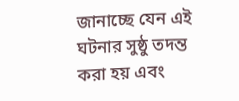জানাচ্ছে যেন এই ঘটনার সুষ্ঠু তদন্ত করা হয় এবং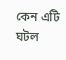কেন এটি ঘটল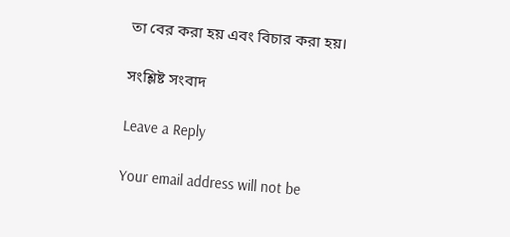তা বের করা হয় এবং বিচার করা হয়।

সংশ্লিষ্ট সংবাদ

Leave a Reply

Your email address will not be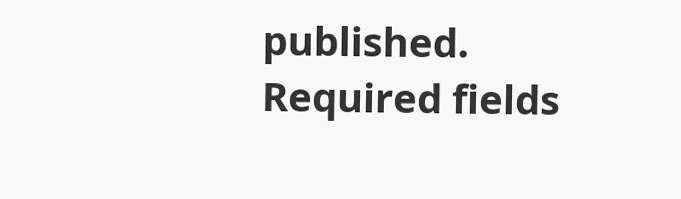published. Required fields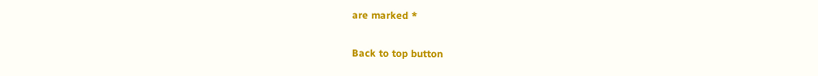are marked *

Back to top button